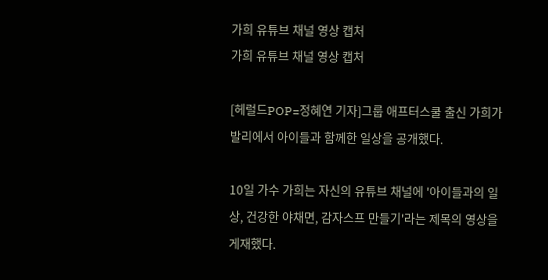가희 유튜브 채널 영상 캡처
가희 유튜브 채널 영상 캡처

[헤럴드POP=정혜연 기자]그룹 애프터스쿨 출신 가희가 발리에서 아이들과 함께한 일상을 공개했다.

10일 가수 가희는 자신의 유튜브 채널에 '아이들과의 일상, 건강한 야채면, 감자스프 만들기'라는 제목의 영상을 게재했다.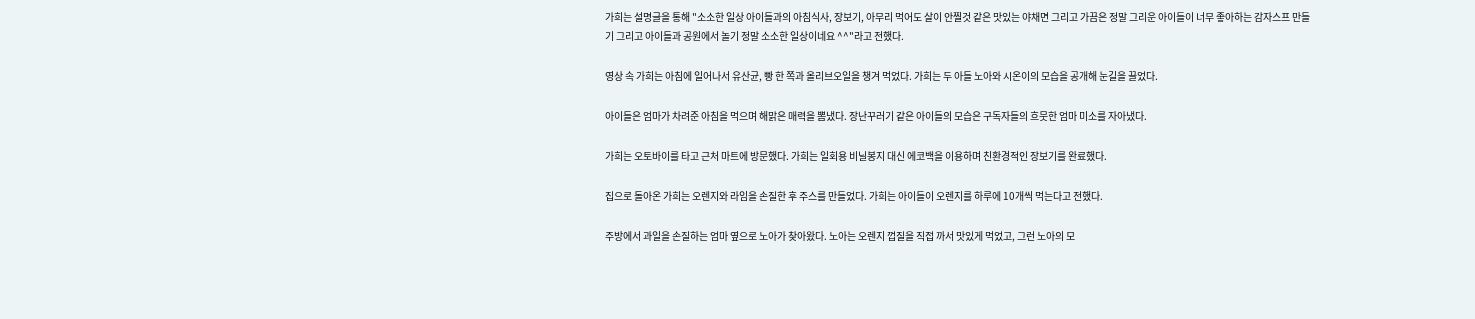가희는 설명글을 통해 "소소한 일상 아이들과의 아침식사, 장보기, 아무리 먹어도 살이 안찔것 같은 맛있는 야채면 그리고 가끔은 정말 그리운 아이들이 너무 좋아하는 감자스프 만들기 그리고 아이들과 공원에서 놀기 정말 소소한 일상이네요 ^^"라고 전했다.

영상 속 가희는 아침에 일어나서 유산균, 빵 한 쪽과 올리브오일을 챙겨 먹었다. 가희는 두 아들 노아와 시온이의 모습을 공개해 눈길을 끌었다.

아이들은 엄마가 차려준 아침을 먹으며 해맑은 매력을 뽐냈다. 장난꾸러기 같은 아이들의 모습은 구독자들의 흐뭇한 엄마 미소를 자아냈다.

가희는 오토바이를 타고 근처 마트에 방문했다. 가희는 일회용 비닐봉지 대신 에코백을 이용하며 친환경적인 장보기를 완료했다.

집으로 돌아온 가희는 오렌지와 라임을 손질한 후 주스를 만들었다. 가희는 아이들이 오렌지를 하루에 10개씩 먹는다고 전했다.

주방에서 과일을 손질하는 엄마 옆으로 노아가 찾아왔다. 노아는 오렌지 껍질을 직접 까서 맛있게 먹었고, 그런 노아의 모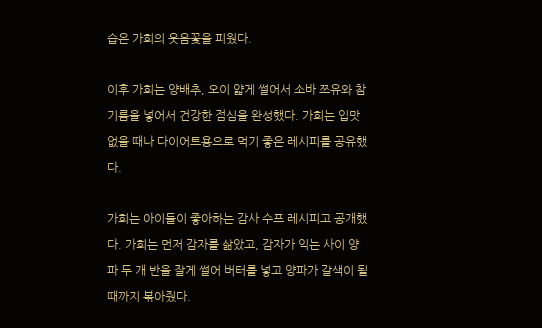습은 가희의 웃음꽃을 피웠다.

이후 가희는 양배추, 오이 얇게 썰어서 소바 쯔유와 참기름을 넣어서 건강한 점심을 완성했다. 가희는 입맛 없을 때나 다이어트용으로 먹기 좋은 레시피를 공유했다.

가희는 아이들이 좋아하는 감사 수프 레시피고 공개했다. 가희는 먼저 감자를 삶았고, 감자가 익는 사이 양파 두 개 반을 잘게 썰어 버터를 넣고 양파가 갈색이 될 때까지 볶아줬다.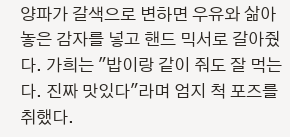양파가 갈색으로 변하면 우유와 삶아 놓은 감자를 넣고 핸드 믹서로 갈아줬다. 가희는 "밥이랑 같이 줘도 잘 먹는다. 진짜 맛있다"라며 엄지 척 포즈를 취했다.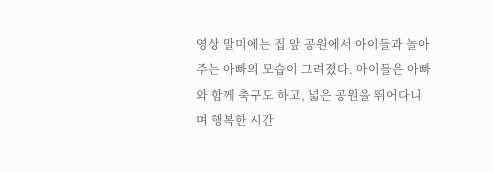영상 말미에는 집 앞 공원에서 아이들과 놀아주는 아빠의 모습이 그려졌다. 아이들은 아빠와 함께 축구도 하고, 넓은 공원을 뛰어다니며 행복한 시간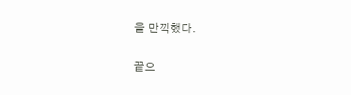을 만끽했다.

끝으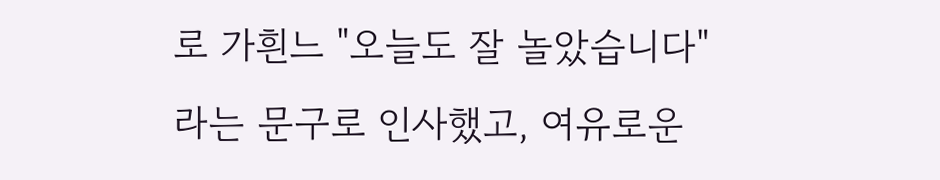로 가흰느 "오늘도 잘 놀았습니다"라는 문구로 인사했고, 여유로운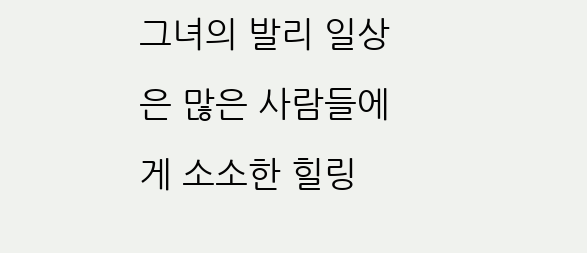그녀의 발리 일상은 많은 사람들에게 소소한 힐링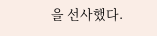을 선사했다.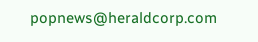popnews@heraldcorp.com